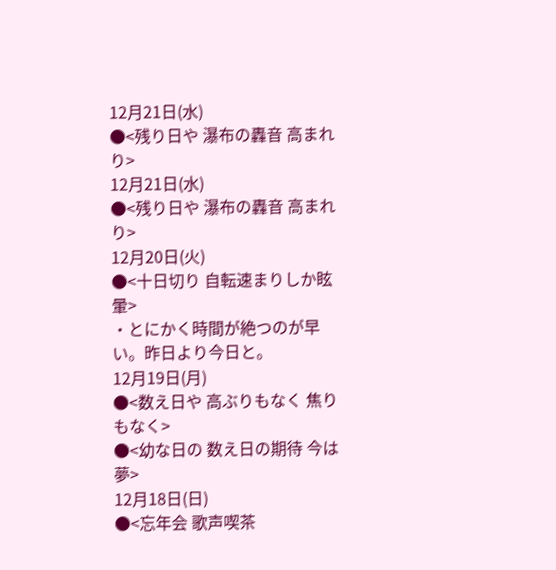12月21日(水)
●<残り日や 瀑布の轟音 高まれり>
12月21日(水)
●<残り日や 瀑布の轟音 高まれり>
12月20日(火)
●<十日切り 自転速まりしか眩暈>
・とにかく時間が絶つのが早い。昨日より今日と。
12月19日(月)
●<数え日や 高ぶりもなく 焦りもなく>
●<幼な日の 数え日の期待 今は夢>
12月18日(日)
●<忘年会 歌声喫茶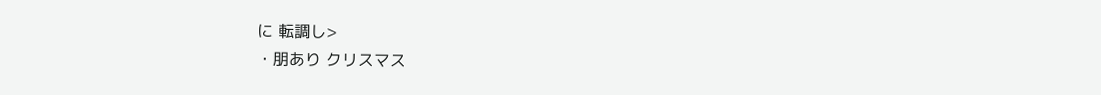に 転調し>
・朋あり クリスマス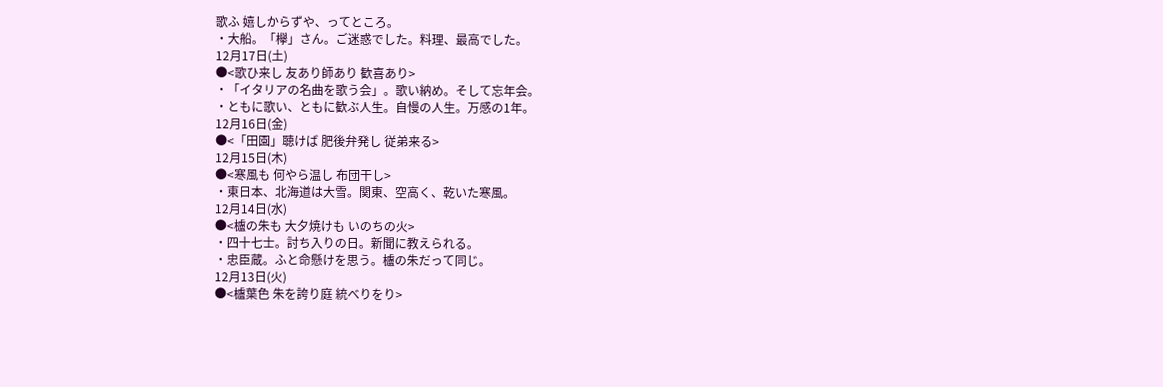歌ふ 嬉しからずや、ってところ。
・大船。「欅」さん。ご迷惑でした。料理、最高でした。
12月17日(土)
●<歌ひ来し 友あり師あり 歓喜あり>
・「イタリアの名曲を歌う会」。歌い納め。そして忘年会。
・ともに歌い、ともに歓ぶ人生。自慢の人生。万感の1年。
12月16日(金)
●<「田園」聴けば 肥後弁発し 従弟来る>
12月15日(木)
●<寒風も 何やら温し 布団干し>
・東日本、北海道は大雪。関東、空高く、乾いた寒風。
12月14日(水)
●<櫨の朱も 大夕焼けも いのちの火>
・四十七士。討ち入りの日。新聞に教えられる。
・忠臣蔵。ふと命懸けを思う。櫨の朱だって同じ。
12月13日(火)
●<櫨葉色 朱を誇り庭 統べりをり>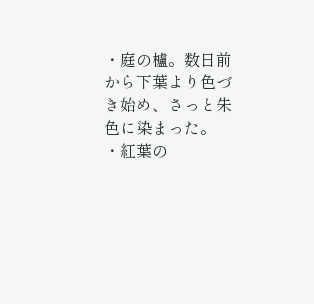・庭の櫨。数日前から下葉より色づき始め、さっと朱色に染まった。
・紅葉の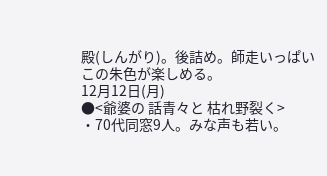殿(しんがり)。後詰め。師走いっぱいこの朱色が楽しめる。
12月12日(月)
●<爺婆の 話青々と 枯れ野裂く>
・70代同窓9人。みな声も若い。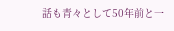話も青々として50年前と一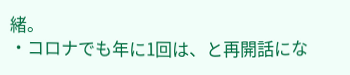緒。
・コロナでも年に1回は、と再開話にな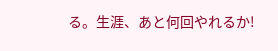る。生涯、あと何回やれるか!